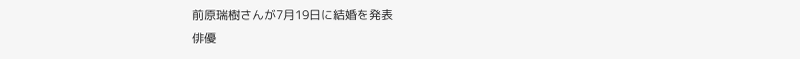前原瑞樹さんが7月19日に結婚を発表
俳優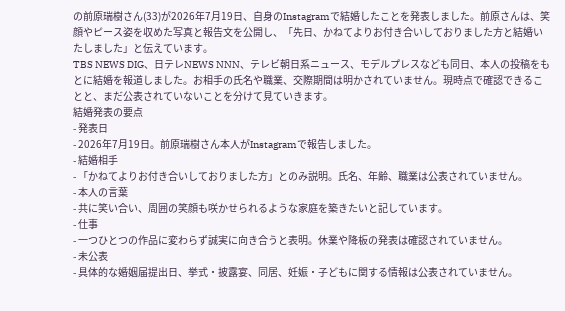の前原瑞樹さん(33)が2026年7月19日、自身のInstagramで結婚したことを発表しました。前原さんは、笑顔やピース姿を収めた写真と報告文を公開し、「先日、かねてよりお付き合いしておりました方と結婚いたしました」と伝えています。
TBS NEWS DIG、日テレNEWS NNN、テレビ朝日系ニュース、モデルプレスなども同日、本人の投稿をもとに結婚を報道しました。お相手の氏名や職業、交際期間は明かされていません。現時点で確認できることと、まだ公表されていないことを分けて見ていきます。
結婚発表の要点
- 発表日
- 2026年7月19日。前原瑞樹さん本人がInstagramで報告しました。
- 結婚相手
- 「かねてよりお付き合いしておりました方」とのみ説明。氏名、年齢、職業は公表されていません。
- 本人の言葉
- 共に笑い合い、周囲の笑顔も咲かせられるような家庭を築きたいと記しています。
- 仕事
- 一つひとつの作品に変わらず誠実に向き合うと表明。休業や降板の発表は確認されていません。
- 未公表
- 具体的な婚姻届提出日、挙式・披露宴、同居、妊娠・子どもに関する情報は公表されていません。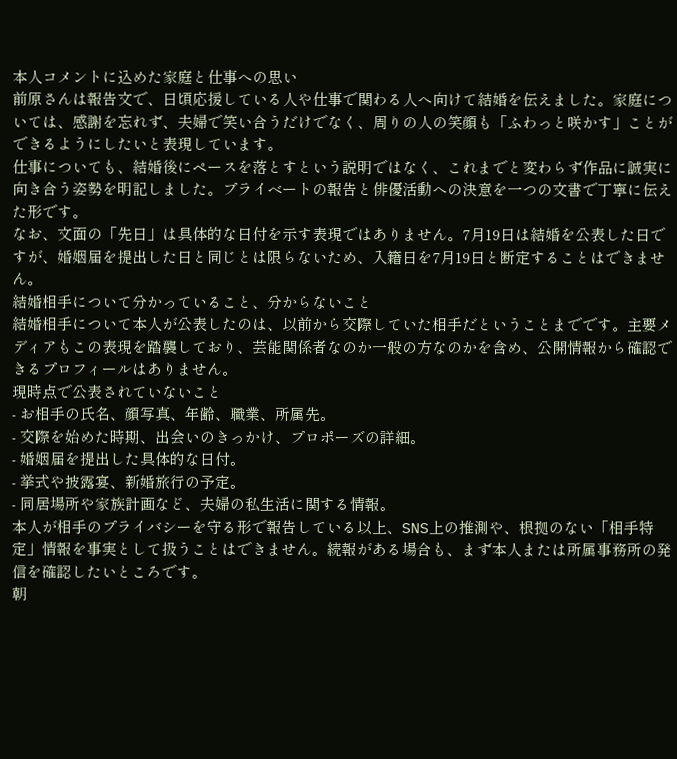本人コメントに込めた家庭と仕事への思い
前原さんは報告文で、日頃応援している人や仕事で関わる人へ向けて結婚を伝えました。家庭については、感謝を忘れず、夫婦で笑い合うだけでなく、周りの人の笑顔も「ふわっと咲かす」ことができるようにしたいと表現しています。
仕事についても、結婚後にペースを落とすという説明ではなく、これまでと変わらず作品に誠実に向き合う姿勢を明記しました。プライベートの報告と俳優活動への決意を一つの文書で丁寧に伝えた形です。
なお、文面の「先日」は具体的な日付を示す表現ではありません。7月19日は結婚を公表した日ですが、婚姻届を提出した日と同じとは限らないため、入籍日を7月19日と断定することはできません。
結婚相手について分かっていること、分からないこと
結婚相手について本人が公表したのは、以前から交際していた相手だということまでです。主要メディアもこの表現を踏襲しており、芸能関係者なのか一般の方なのかを含め、公開情報から確認できるプロフィールはありません。
現時点で公表されていないこと
- お相手の氏名、顔写真、年齢、職業、所属先。
- 交際を始めた時期、出会いのきっかけ、プロポーズの詳細。
- 婚姻届を提出した具体的な日付。
- 挙式や披露宴、新婚旅行の予定。
- 同居場所や家族計画など、夫婦の私生活に関する情報。
本人が相手のプライバシーを守る形で報告している以上、SNS上の推測や、根拠のない「相手特定」情報を事実として扱うことはできません。続報がある場合も、まず本人または所属事務所の発信を確認したいところです。
朝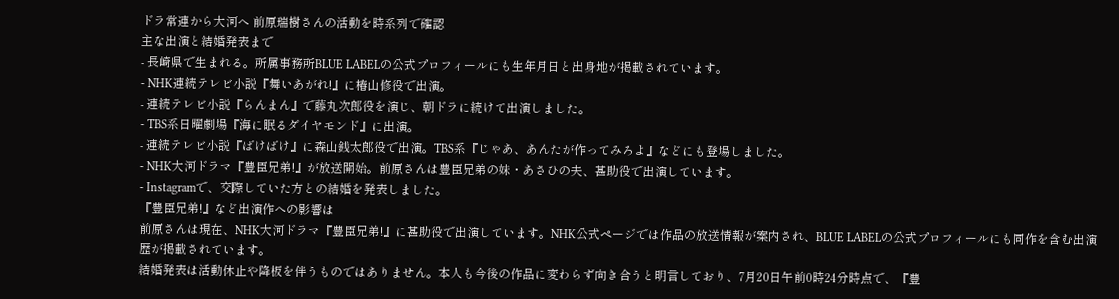ドラ常連から大河へ 前原瑞樹さんの活動を時系列で確認
主な出演と結婚発表まで
- 長崎県で生まれる。所属事務所BLUE LABELの公式プロフィールにも生年月日と出身地が掲載されています。
- NHK連続テレビ小説『舞いあがれ!』に椿山修役で出演。
- 連続テレビ小説『らんまん』で藤丸次郎役を演じ、朝ドラに続けて出演しました。
- TBS系日曜劇場『海に眠るダイヤモンド』に出演。
- 連続テレビ小説『ばけばけ』に森山銭太郎役で出演。TBS系『じゃあ、あんたが作ってみろよ』などにも登場しました。
- NHK大河ドラマ『豊臣兄弟!』が放送開始。前原さんは豊臣兄弟の妹・あさひの夫、甚助役で出演しています。
- Instagramで、交際していた方との結婚を発表しました。
『豊臣兄弟!』など出演作への影響は
前原さんは現在、NHK大河ドラマ『豊臣兄弟!』に甚助役で出演しています。NHK公式ページでは作品の放送情報が案内され、BLUE LABELの公式プロフィールにも同作を含む出演歴が掲載されています。
結婚発表は活動休止や降板を伴うものではありません。本人も今後の作品に変わらず向き合うと明言しており、7月20日午前0時24分時点で、『豊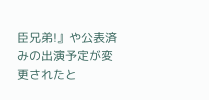臣兄弟!』や公表済みの出演予定が変更されたと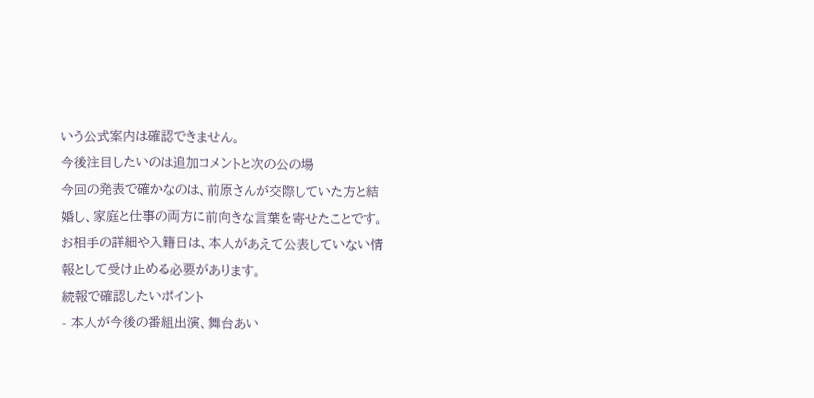いう公式案内は確認できません。
今後注目したいのは追加コメントと次の公の場
今回の発表で確かなのは、前原さんが交際していた方と結婚し、家庭と仕事の両方に前向きな言葉を寄せたことです。お相手の詳細や入籍日は、本人があえて公表していない情報として受け止める必要があります。
続報で確認したいポイント
- 本人が今後の番組出演、舞台あい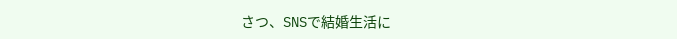さつ、SNSで結婚生活に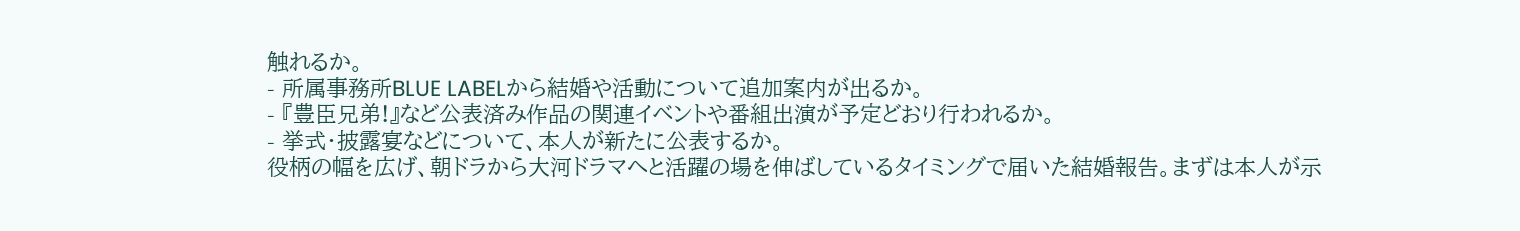触れるか。
- 所属事務所BLUE LABELから結婚や活動について追加案内が出るか。
- 『豊臣兄弟!』など公表済み作品の関連イベントや番組出演が予定どおり行われるか。
- 挙式・披露宴などについて、本人が新たに公表するか。
役柄の幅を広げ、朝ドラから大河ドラマへと活躍の場を伸ばしているタイミングで届いた結婚報告。まずは本人が示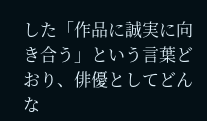した「作品に誠実に向き合う」という言葉どおり、俳優としてどんな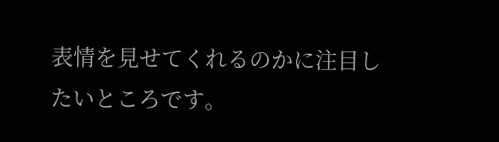表情を見せてくれるのかに注目したいところです。